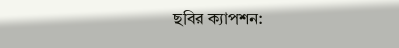ছবির ক্যাপশন: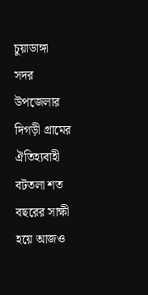চুয়াডাঙ্গা সদর উপজেলার দিগড়ী গ্রামের ঐতিহ্যবাহী বটতলা শত বছরের সাক্ষী হয়ে আজও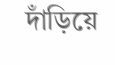দাঁড়িয়ে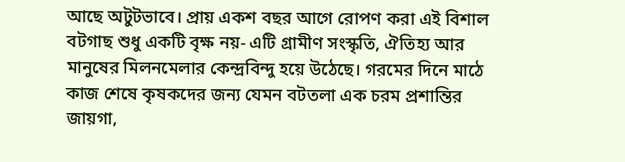আছে অটুটভাবে। প্রায় একশ বছর আগে রোপণ করা এই বিশাল বটগাছ শুধু একটি বৃক্ষ নয়- এটি গ্রামীণ সংস্কৃতি, ঐতিহ্য আর মানুষের মিলনমেলার কেন্দ্রবিন্দু হয়ে উঠেছে। গরমের দিনে মাঠে কাজ শেষে কৃষকদের জন্য যেমন বটতলা এক চরম প্রশান্তির জায়গা,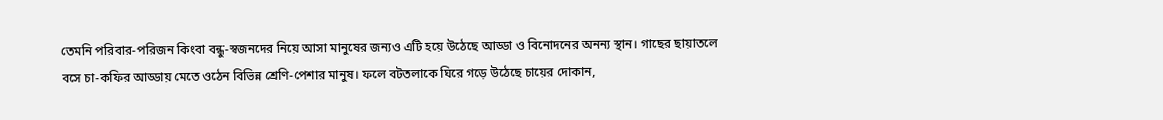তেমনি পরিবার-পরিজন কিংবা বন্ধু-স্বজনদের নিয়ে আসা মানুষের জন্যও এটি হয়ে উঠেছে আড্ডা ও বিনোদনের অনন্য স্থান। গাছের ছায়াতলে বসে চা-কফির আড্ডায় মেতে ওঠেন বিভিন্ন শ্রেণি-পেশার মানুষ। ফলে বটতলাকে ঘিরে গড়ে উঠেছে চায়ের দোকান,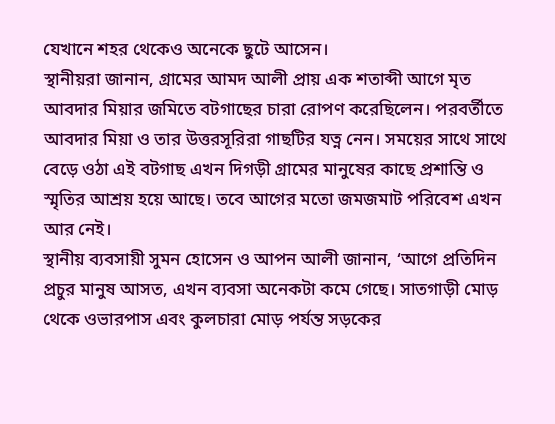যেখানে শহর থেকেও অনেকে ছুটে আসেন।
স্থানীয়রা জানান, গ্রামের আমদ আলী প্রায় এক শতাব্দী আগে মৃত আবদার মিয়ার জমিতে বটগাছের চারা রোপণ করেছিলেন। পরবর্তীতে আবদার মিয়া ও তার উত্তরসূরিরা গাছটির যত্ন নেন। সময়ের সাথে সাথে বেড়ে ওঠা এই বটগাছ এখন দিগড়ী গ্রামের মানুষের কাছে প্রশান্তি ও স্মৃতির আশ্রয় হয়ে আছে। তবে আগের মতো জমজমাট পরিবেশ এখন আর নেই।
স্থানীয় ব্যবসায়ী সুমন হোসেন ও আপন আলী জানান, ‘আগে প্রতিদিন প্রচুর মানুষ আসত, এখন ব্যবসা অনেকটা কমে গেছে। সাতগাড়ী মোড় থেকে ওভারপাস এবং কুলচারা মোড় পর্যন্ত সড়কের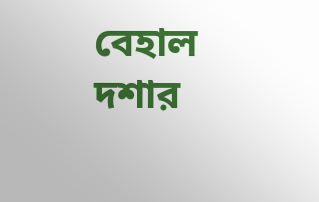বেহাল দশার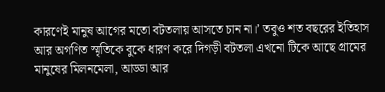কারণেই মানুষ আগের মতো বটতলায় আসতে চান না।’ তবুও শত বছরের ইতিহাস আর অগণিত স্মৃতিকে বুকে ধারণ করে দিগড়ী বটতলা এখনো টিকে আছে গ্রামের মানুষের মিলনমেলা, আড্ডা আর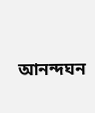আনন্দঘন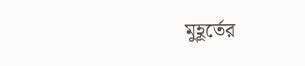মুহূর্তের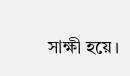সাক্ষী হয়ে।